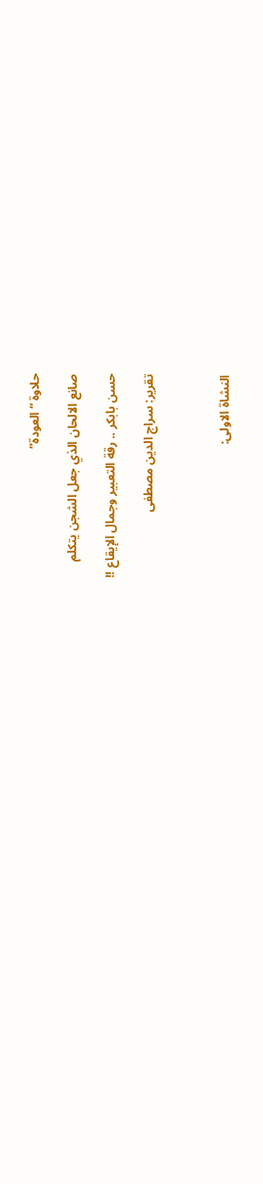حلاوة “العودة”

صانع الالحان الذي جعل الشجن يتكلم

حسن بابكر .. رقة التعبير وجمال الإيقاع !!

تقرير: سراج الدين مصطفى



النشاة الاولى: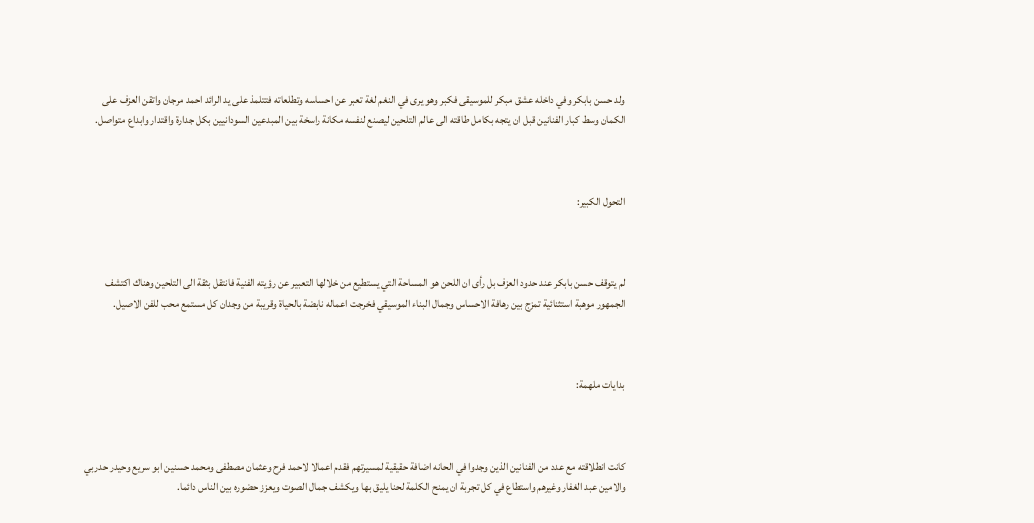ولد حسن بابكر وفي داخله عشق مبكر للموسيقى فكبر وهو يرى في النغم لغة تعبر عن احساسه وتطلعاته فتتلمذ على يد الرائد احمد مرجان واتقن العزف على الكمان وسط كبار الفنانين قبل ان يتجه بكامل طاقته الى عالم التلحين ليصنع لنفسه مكانة راسخة بين المبدعين السودانيين بكل جدارة واقتدار وابداع متواصل.



التحول الكبير:



لم يتوقف حسن بابكر عند حدود العزف بل رأى ان اللحن هو المساحة التي يستطيع من خلالها التعبير عن رؤيته الفنية فانتقل بثقة الى التلحين وهناك اكتشف الجمهور موهبة استثنائية تمزج بين رهافة الاحساس وجمال البناء الموسيقي فخرجت اعماله نابضة بالحياة وقريبة من وجدان كل مستمع محب للفن الاصيل.



بدايات ملهمة:



كانت انطلاقته مع عدد من الفنانين الذين وجدوا في الحانه اضافة حقيقية لمسيرتهم فقدم اعمالا لاحمد فرح وعثمان مصطفى ومحمد حسنين ابو سريع وحيدر حدربي والامين عبد الغفار وغيرهم واستطاع في كل تجربة ان يمنح الكلمة لحنا يليق بها ويكشف جمال الصوت ويعزز حضوره بين الناس دائما.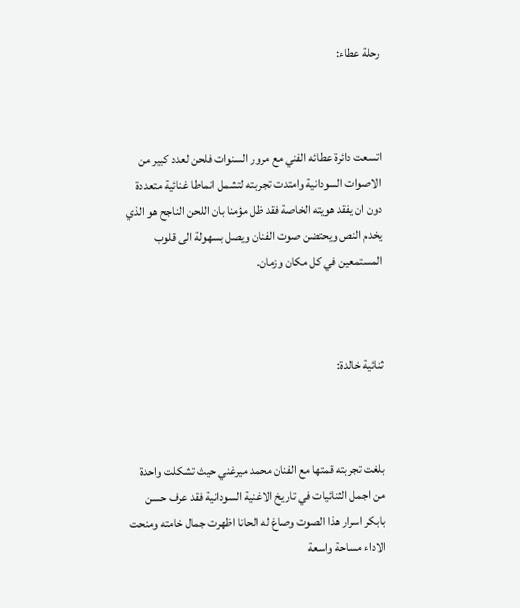رحلة عطاء:



اتسعت دائرة عطائه الفني مع مرور السنوات فلحن لعدد كبير من الاصوات السودانية وامتدت تجربته لتشمل انماطا غنائية متعددة دون ان يفقد هويته الخاصة فقد ظل مؤمنا بان اللحن الناجح هو الذي يخدم النص ويحتضن صوت الفنان ويصل بسهولة الى قلوب المستمعين في كل مكان وزمان.



ثنائية خالدة:



بلغت تجربته قمتها مع الفنان محمد ميرغني حيث تشكلت واحدة من اجمل الثنائيات في تاريخ الاغنية السودانية فقد عرف حسن بابكر اسرار هذا الصوت وصاغ له الحانا اظهرت جمال خامته ومنحت الاداء مساحة واسعة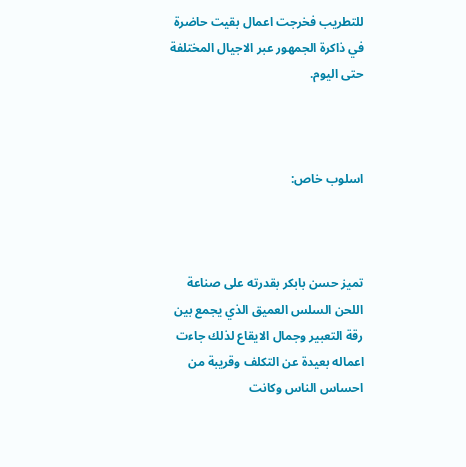للتطريب فخرجت اعمال بقيت حاضرة في ذاكرة الجمهور عبر الاجيال المختلفة حتى اليوم.



اسلوب خاص:



تميز حسن بابكر بقدرته على صناعة اللحن السلس العميق الذي يجمع بين رقة التعبير وجمال الايقاع لذلك جاءت اعماله بعيدة عن التكلف وقريبة من احساس الناس وكانت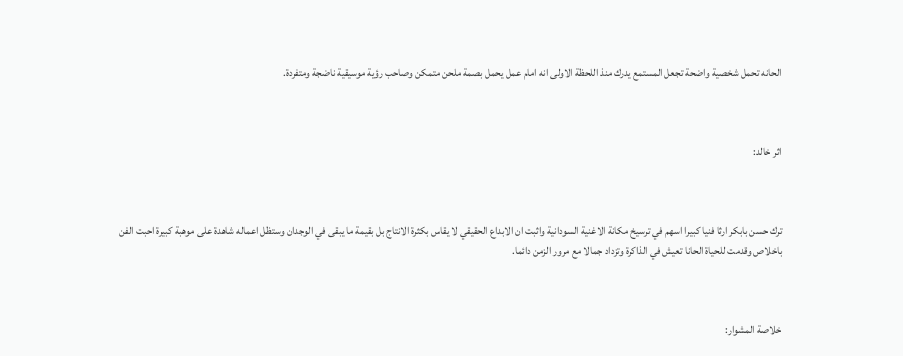الحانه تحمل شخصية واضحة تجعل المستمع يدرك منذ اللحظة الاولى انه امام عمل يحمل بصمة ملحن متمكن وصاحب رؤية موسيقية ناضجة ومتفردة.



اثر خالد:



ترك حسن بابكر ارثا فنيا كبيرا اسهم في ترسيخ مكانة الاغنية السودانية واثبت ان الابداع الحقيقي لا يقاس بكثرة الانتاج بل بقيمة ما يبقى في الوجدان وستظل اعماله شاهدة على موهبة كبيرة احبت الفن باخلاص وقدمت للحياة الحانا تعيش في الذاكرة وتزداد جمالا مع مرور الزمن دائما.



خلاصة المشوار: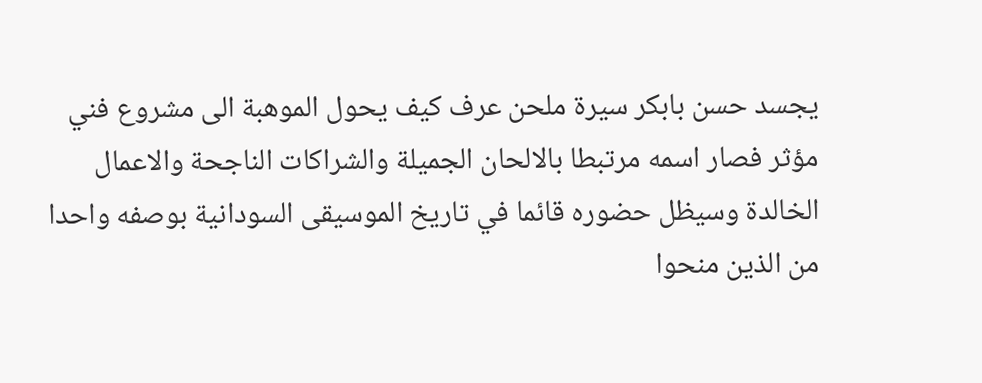يجسد حسن بابكر سيرة ملحن عرف كيف يحول الموهبة الى مشروع فني مؤثر فصار اسمه مرتبطا بالالحان الجميلة والشراكات الناجحة والاعمال الخالدة وسيظل حضوره قائما في تاريخ الموسيقى السودانية بوصفه واحدا من الذين منحوا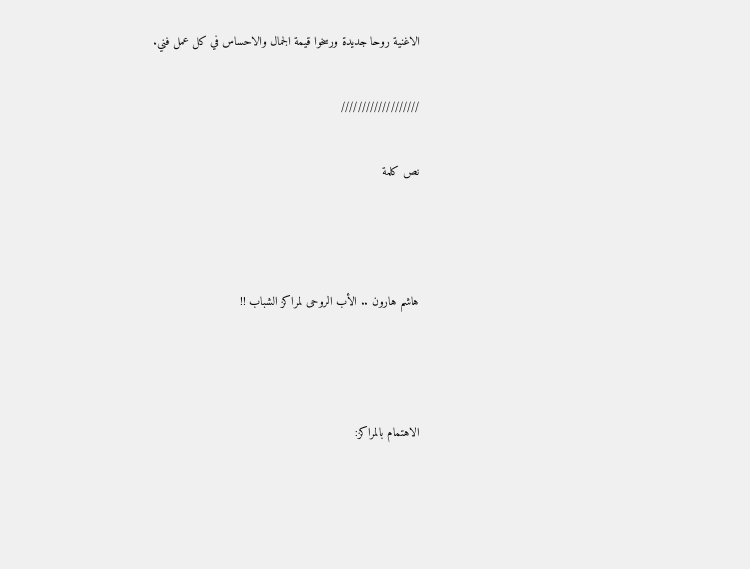الاغنية روحا جديدة ورسخوا قيمة الجمال والاحساس في كل عمل فني.

///////////////////

نص كلمة



هاشم هارون .. الأب الروحى لمراكز الشباب !!



الاهتمام بالمراكز: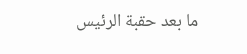ما بعد حقبة الرئيس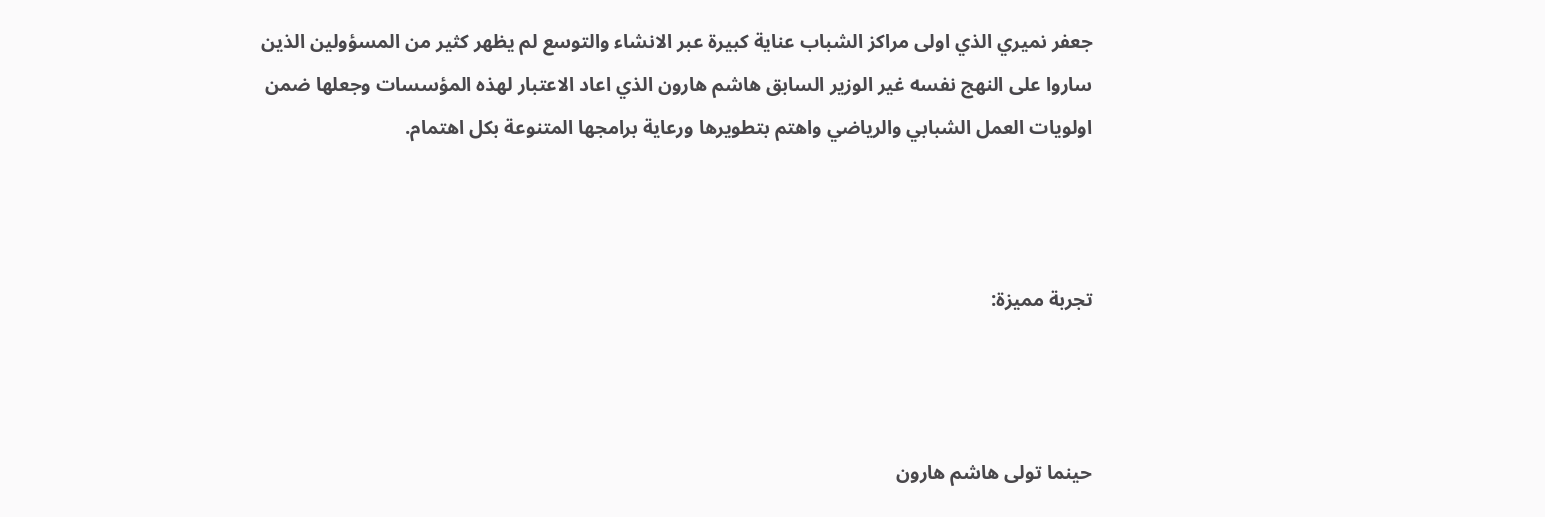جعفر نميري الذي اولى مراكز الشباب عناية كبيرة عبر الانشاء والتوسع لم يظهر كثير من المسؤولين الذين ساروا على النهج نفسه غير الوزير السابق هاشم هارون الذي اعاد الاعتبار لهذه المؤسسات وجعلها ضمن اولويات العمل الشبابي والرياضي واهتم بتطويرها ورعاية برامجها المتنوعة بكل اهتمام.



تجربة مميزة:



حينما تولى هاشم هارون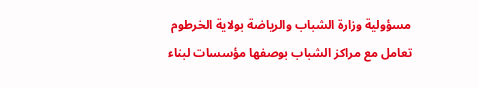مسؤولية وزارة الشباب والرياضة بولاية الخرطوم تعامل مع مراكز الشباب بوصفها مؤسسات لبناء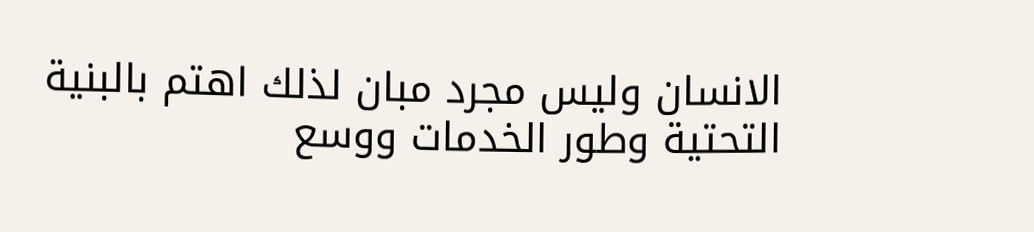الانسان وليس مجرد مبان لذلك اهتم بالبنية التحتية وطور الخدمات ووسع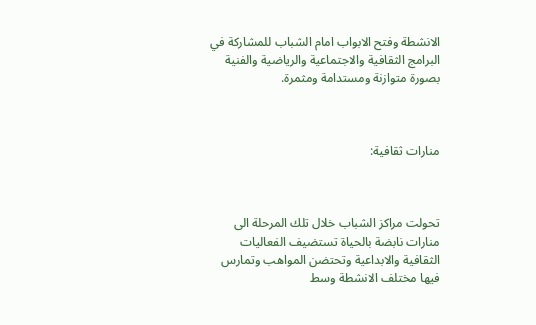الانشطة وفتح الابواب امام الشباب للمشاركة في البرامج الثقافية والاجتماعية والرياضية والفنية بصورة متوازنة ومستدامة ومثمرة.



منارات ثقافية:



تحولت مراكز الشباب خلال تلك المرحلة الى منارات نابضة بالحياة تستضيف الفعاليات الثقافية والابداعية وتحتضن المواهب وتمارس فيها مختلف الانشطة وسط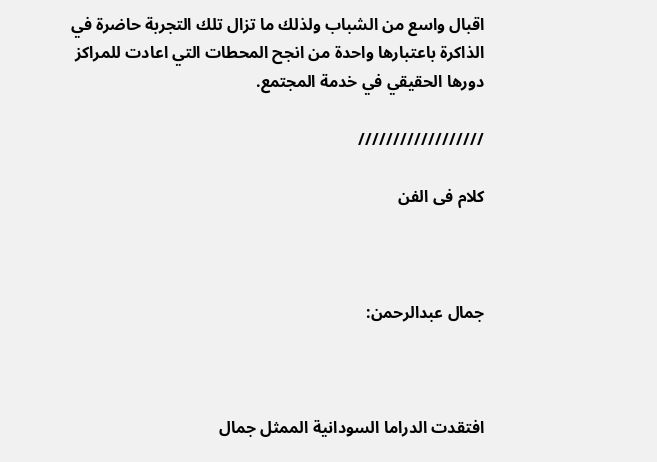اقبال واسع من الشباب ولذلك ما تزال تلك التجربة حاضرة في الذاكرة باعتبارها واحدة من انجح المحطات التي اعادت للمراكز دورها الحقيقي في خدمة المجتمع.

//////////////////

كلام فى الفن



جمال عبدالرحمن:



افتقدت الدراما السودانية الممثل جمال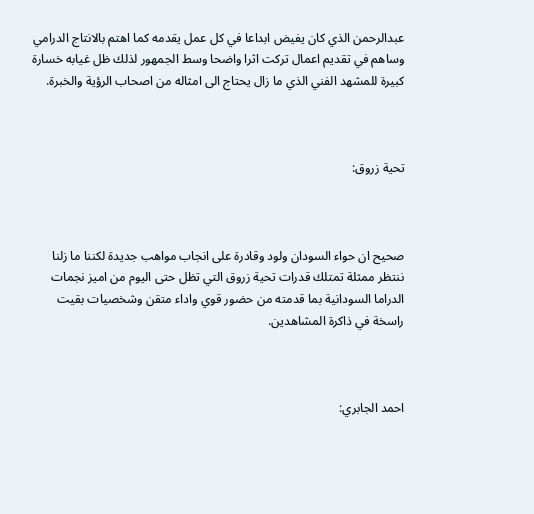عبدالرحمن الذي كان يفيض ابداعا في كل عمل يقدمه كما اهتم بالانتاج الدرامي وساهم في تقديم اعمال تركت اثرا واضحا وسط الجمهور لذلك ظل غيابه خسارة كبيرة للمشهد الفني الذي ما زال يحتاج الى امثاله من اصحاب الرؤية والخبرة.



تحية زروق:



صحيح ان حواء السودان ولود وقادرة على انجاب مواهب جديدة لكننا ما زلنا ننتظر ممثلة تمتلك قدرات تحية زروق التي تظل حتى اليوم من اميز نجمات الدراما السودانية بما قدمته من حضور قوي واداء متقن وشخصيات بقيت راسخة في ذاكرة المشاهدين.



احمد الجابري: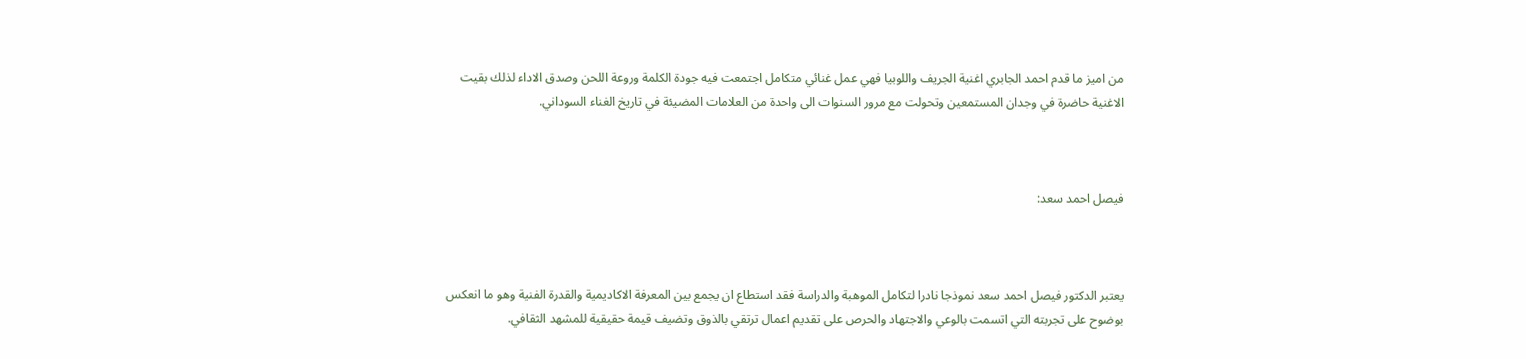من اميز ما قدم احمد الجابري اغنية الجريف واللوبيا فهي عمل غنائي متكامل اجتمعت فيه جودة الكلمة وروعة اللحن وصدق الاداء لذلك بقيت الاغنية حاضرة في وجدان المستمعين وتحولت مع مرور السنوات الى واحدة من العلامات المضيئة في تاريخ الغناء السوداني.



فيصل احمد سعد:



يعتبر الدكتور فيصل احمد سعد نموذجا نادرا لتكامل الموهبة والدراسة فقد استطاع ان يجمع بين المعرفة الاكاديمية والقدرة الفنية وهو ما انعكس بوضوح على تجربته التي اتسمت بالوعي والاجتهاد والحرص على تقديم اعمال ترتقي بالذوق وتضيف قيمة حقيقية للمشهد الثقافي.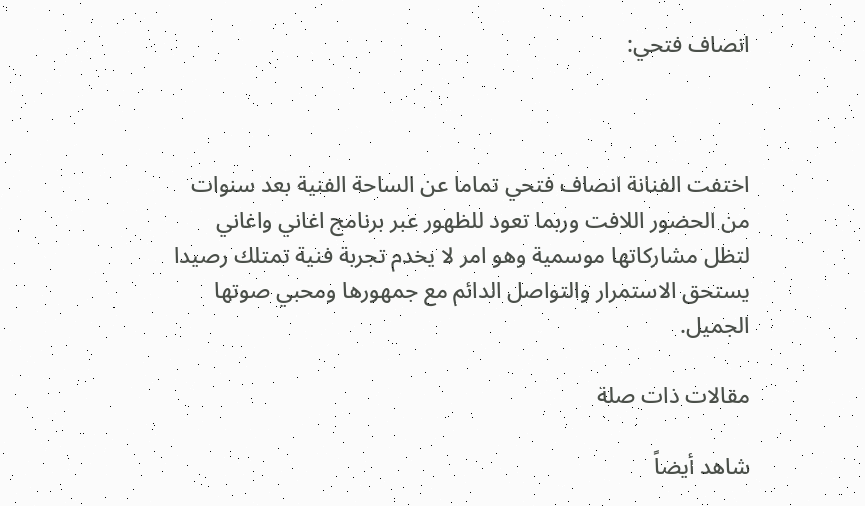انصاف فتحي:



اختفت الفنانة انصاف فتحي تماما عن الساحة الفنية بعد سنوات من الحضور اللافت وربما تعود للظهور عبر برنامج اغاني واغاني لتظل مشاركاتها موسمية وهو امر لا يخدم تجربة فنية تمتلك رصيدا يستحق الاستمرار والتواصل الدائم مع جمهورها ومحبي صوتها الجميل.

مقالات ذات صلة

شاهد أيضاً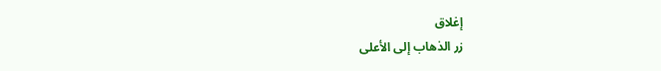إغلاق
زر الذهاب إلى الأعلى